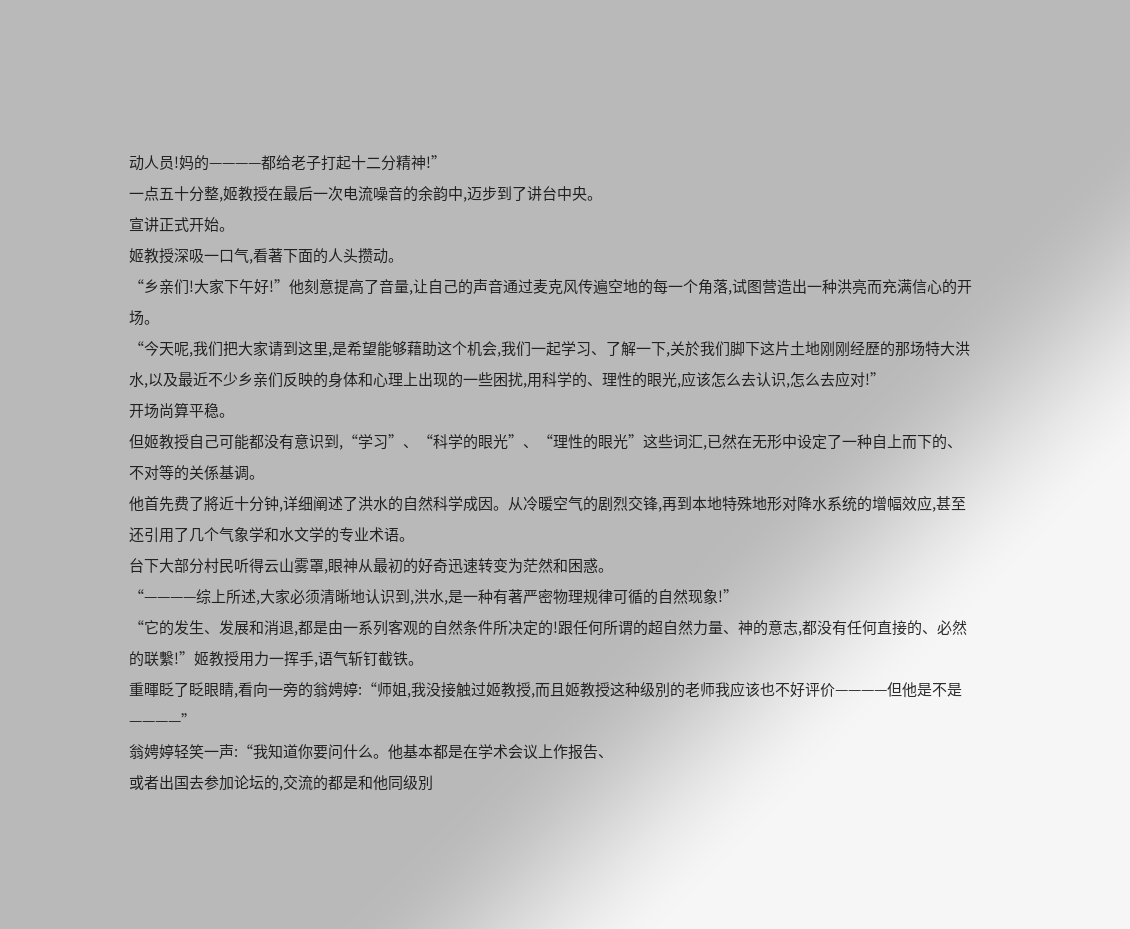动人员!妈的————都给老子打起十二分精神!”
一点五十分整,姬教授在最后一次电流噪音的余韵中,迈步到了讲台中央。
宣讲正式开始。
姬教授深吸一口气,看著下面的人头攒动。
“乡亲们!大家下午好!”他刻意提高了音量,让自己的声音通过麦克风传遍空地的每一个角落,试图营造出一种洪亮而充满信心的开场。
“今天呢,我们把大家请到这里,是希望能够藉助这个机会,我们一起学习、了解一下,关於我们脚下这片土地刚刚经歷的那场特大洪水,以及最近不少乡亲们反映的身体和心理上出现的一些困扰,用科学的、理性的眼光,应该怎么去认识,怎么去应对!”
开场尚算平稳。
但姬教授自己可能都没有意识到,“学习”、“科学的眼光”、“理性的眼光”这些词汇,已然在无形中设定了一种自上而下的、不对等的关係基调。
他首先费了將近十分钟,详细阐述了洪水的自然科学成因。从冷暖空气的剧烈交锋,再到本地特殊地形对降水系统的增幅效应,甚至还引用了几个气象学和水文学的专业术语。
台下大部分村民听得云山雾罩,眼神从最初的好奇迅速转变为茫然和困惑。
“————综上所述,大家必须清晰地认识到,洪水,是一种有著严密物理规律可循的自然现象!”
“它的发生、发展和消退,都是由一系列客观的自然条件所决定的!跟任何所谓的超自然力量、神的意志,都没有任何直接的、必然的联繫!”姬教授用力一挥手,语气斩钉截铁。
重暉眨了眨眼睛,看向一旁的翁娉婷:“师姐,我没接触过姬教授,而且姬教授这种级別的老师我应该也不好评价————但他是不是————”
翁娉婷轻笑一声:“我知道你要问什么。他基本都是在学术会议上作报告、
或者出国去参加论坛的,交流的都是和他同级別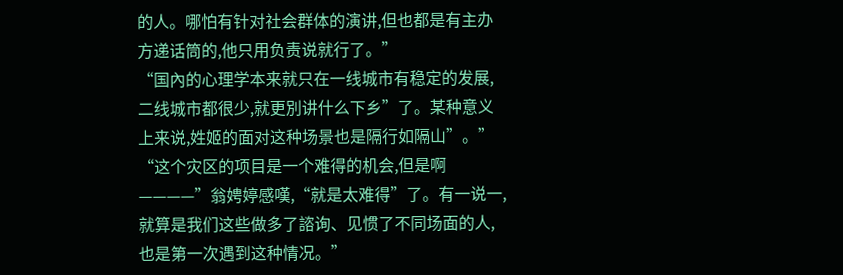的人。哪怕有针对社会群体的演讲,但也都是有主办方递话筒的,他只用负责说就行了。”
“国內的心理学本来就只在一线城市有稳定的发展,二线城市都很少,就更別讲什么下乡”了。某种意义上来说,姓姬的面对这种场景也是隔行如隔山”。”
“这个灾区的项目是一个难得的机会,但是啊————”翁娉婷感嘆,“就是太难得”了。有一说一,就算是我们这些做多了諮询、见惯了不同场面的人,也是第一次遇到这种情况。”